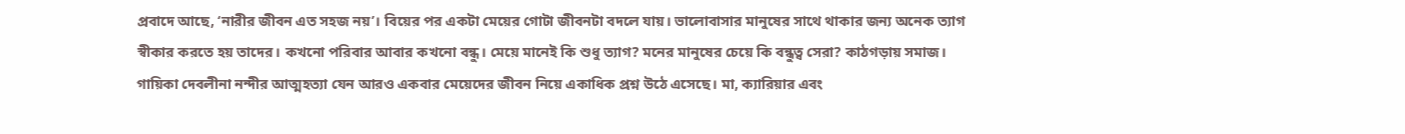প্রবাদে আছে, ‘নারীর জীবন এত সহজ নয়’। বিয়ের পর একটা মেয়ের গোটা জীবনটা বদলে যায়। ভালোবাসার মানুষের সাথে থাকার জন্য অনেক ত্যাগ স্বীকার করতে হয় তাদের। কখনো পরিবার আবার কখনো বন্ধু। মেয়ে মানেই কি শুধু ত্যাগ? মনের মানুষের চেয়ে কি বন্ধুত্ব সেরা? কাঠগড়ায় সমাজ।
গায়িকা দেবলীনা নন্দীর আত্মহত্যা যেন আরও একবার মেয়েদের জীবন নিয়ে একাধিক প্রশ্ন উঠে এসেছে। মা, ক্যারিয়ার এবং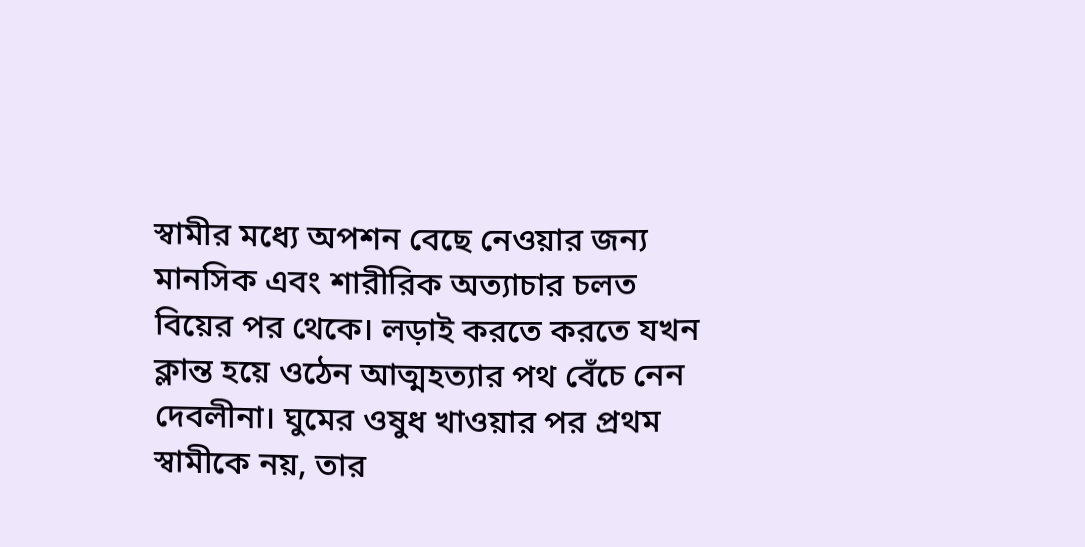স্বামীর মধ্যে অপশন বেছে নেওয়ার জন্য মানসিক এবং শারীরিক অত্যাচার চলত বিয়ের পর থেকে। লড়াই করতে করতে যখন ক্লান্ত হয়ে ওঠেন আত্মহত্যার পথ বেঁচে নেন দেবলীনা। ঘুমের ওষুধ খাওয়ার পর প্রথম স্বামীকে নয়, তার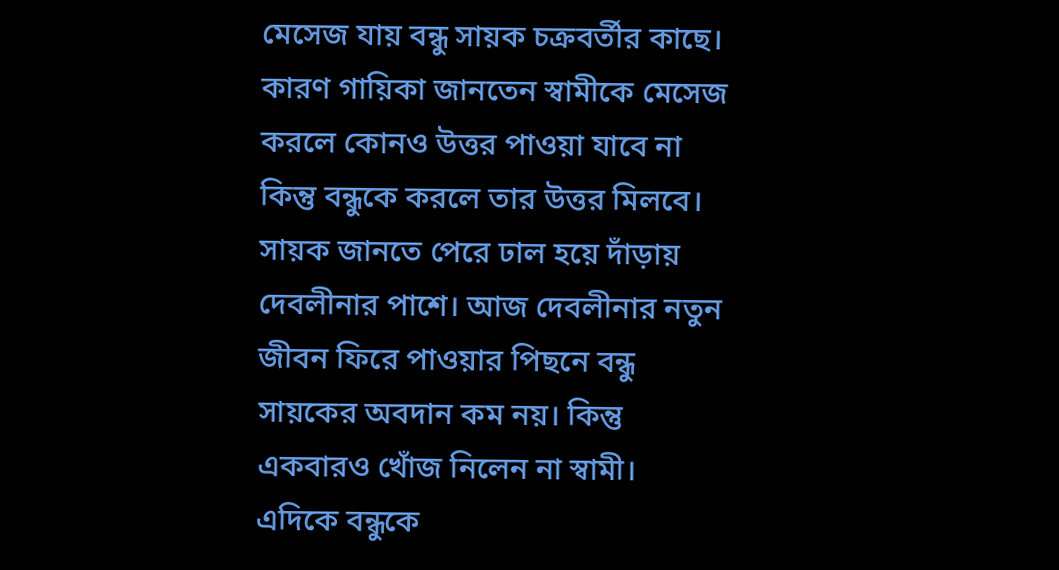মেসেজ যায় বন্ধু সায়ক চক্রবর্তীর কাছে। কারণ গায়িকা জানতেন স্বামীকে মেসেজ করলে কোনও উত্তর পাওয়া যাবে না কিন্তু বন্ধুকে করলে তার উত্তর মিলবে।
সায়ক জানতে পেরে ঢাল হয়ে দাঁড়ায় দেবলীনার পাশে। আজ দেবলীনার নতুন জীবন ফিরে পাওয়ার পিছনে বন্ধু সায়কের অবদান কম নয়। কিন্তু একবারও খোঁজ নিলেন না স্বামী।
এদিকে বন্ধুকে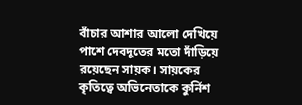বাঁচার আশার আলো দেখিয়ে পাশে দেবদূতের মতো দাঁড়িয়ে রয়েছেন সায়ক। সায়কের কৃতিত্বে অভিনেতাকে কুর্নিশ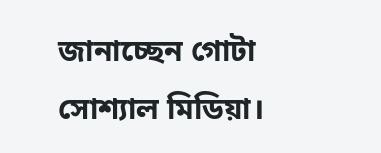জানাচ্ছেন গোটা সোশ্যাল মিডিয়া।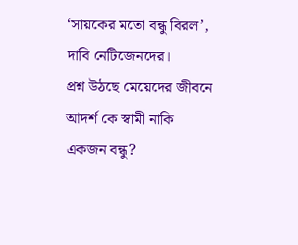‘সায়কের মতো বন্ধু বিরল’, দাবি নেটিজেনদের।
প্রশ্ন উঠছে মেয়েদের জীবনে আদর্শ কে স্বামী নাকি একজন বন্ধু?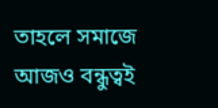তাহলে সমাজে আজও বন্ধুত্বই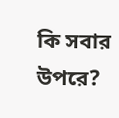কি সবার উপরে?